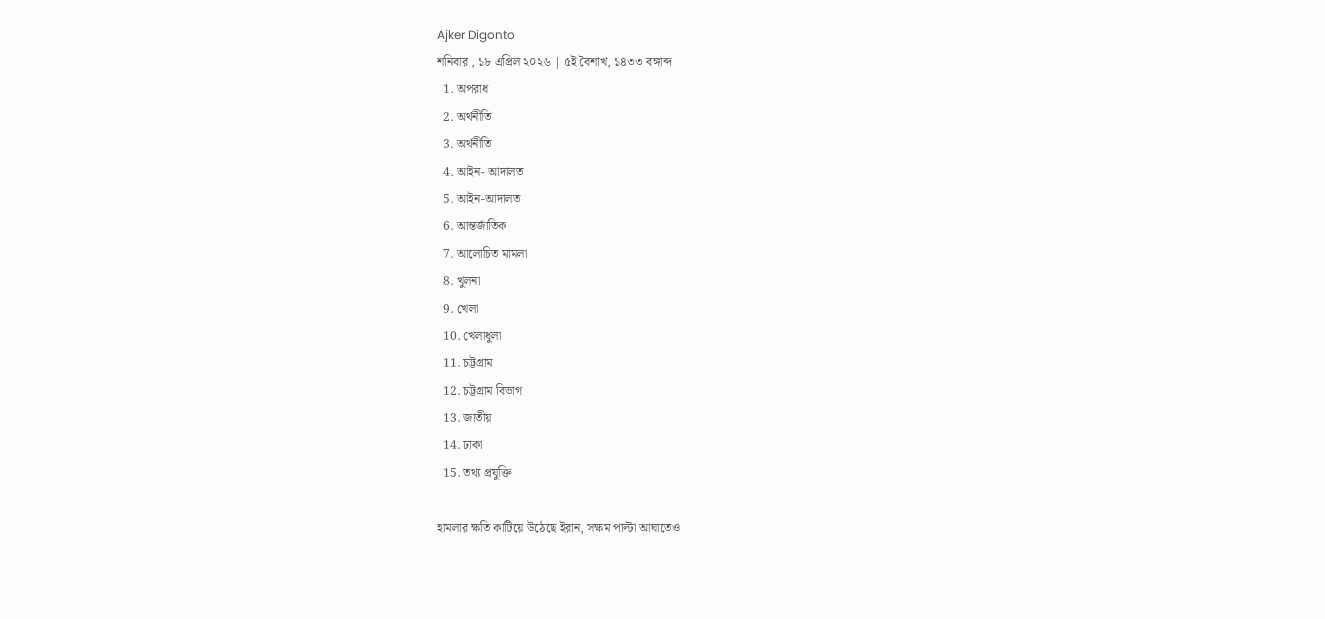Ajker Digonto
শনিবার , ১৮ এপ্রিল ২০২৬ | ৫ই বৈশাখ, ১৪৩৩ বঙ্গাব্দ
  1. অপরাধ
  2. অর্থনীতি
  3. অর্থনীতি
  4. আইন- আদালত
  5. আইন-আদালত
  6. আন্তর্জাতিক
  7. আলোচিত মামলা
  8. খুলনা
  9. খেলা
  10. খেলাধুলা
  11. চট্টগ্রাম
  12. চট্টগ্রাম বিভাগ
  13. জাতীয়
  14. ঢাকা
  15. তথ্য প্রযুক্তি

হামলার ক্ষতি কাটিয়ে উঠেছে ইরান, সক্ষম পাল্টা আঘাতেও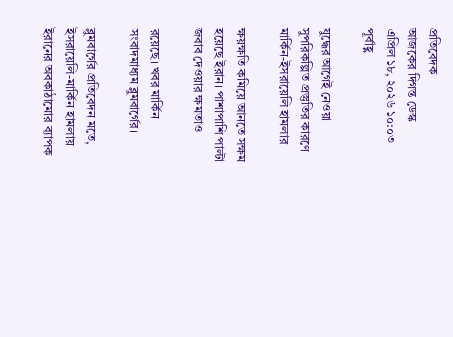প্রতিবেদক
আজকের দিগন্ত ডেস্ক
এপ্রিল ১৮, ২০২৬ ১০:০৩ পূর্বাহ্ণ

যুদ্ধের আগেই নেওয়া সুপরিকল্পিত প্রস্তুতির কারণে মার্কিন-ইসরায়েলি হামলার

ক্ষয়ক্ষতি কমিয়ে আনতে সক্ষম হয়েছে ইরান। পাশাপাশি পাল্টা জবাব দেওয়ার ক্ষমতাও

রয়েছে। খবর মার্কিন সংবাদমাধ্যম ব্লুমবার্গের।

ব্লুমবার্গের প্রতিবেদন মতে, ইসরায়েলি-মার্কিন হামলায় ইরানের অবকাঠামোর ব্যাপক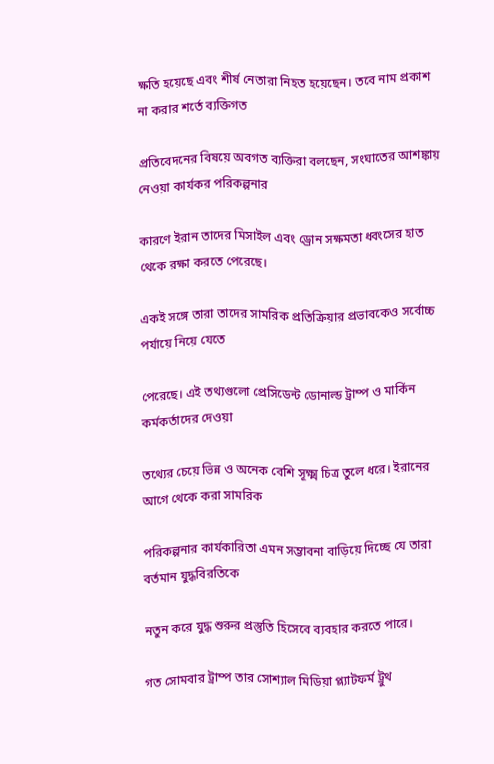ক্ষতি হয়েছে এবং শীর্ষ নেতারা নিহত হয়েছেন। তবে নাম প্রকাশ না করার শর্তে ব্যক্তিগত

প্রতিবেদনের বিষয়ে অবগত ব্যক্তিরা বলছেন, সংঘাতের আশঙ্কায় নেওয়া কার্যকর পরিকল্পনার

কারণে ইরান তাদের মিসাইল এবং ড্রোন সক্ষমতা ধ্বংসের হাত থেকে রক্ষা করতে পেরেছে।

একই সঙ্গে তারা তাদের সামরিক প্রতিক্রিয়ার প্রভাবকেও সর্বোচ্চ পর্যায়ে নিয়ে যেতে

পেরেছে। এই তথ্যগুলো প্রেসিডেন্ট ডোনাল্ড ট্রাম্প ও মার্কিন কর্মকর্তাদের দেওয়া

তথ্যের চেয়ে ভিন্ন ও অনেক বেশি সূক্ষ্ম চিত্র তুলে ধরে। ইরানের আগে থেকে করা সামরিক

পরিকল্পনার কার্যকারিতা এমন সম্ভাবনা বাড়িয়ে দিচ্ছে যে তারা বর্তমান যুদ্ধবিরতিকে

নতুন করে যুদ্ধ শুরুর প্রস্তুতি হিসেবে ব্যবহার করতে পারে।

গত সোমবার ট্রাম্প তার সোশ্যাল মিডিয়া প্ল্যাটফর্ম ট্রুথ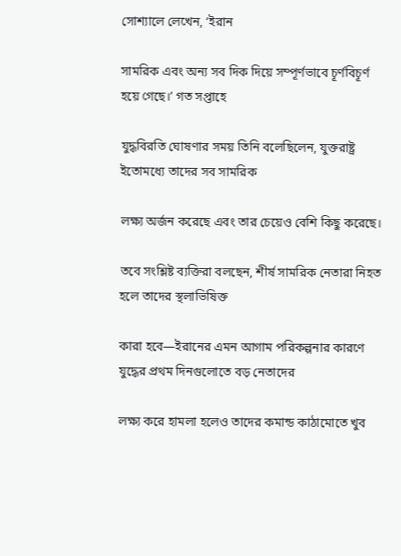সোশ্যালে লেখেন, ‘ইরান

সামরিক এবং অন্য সব দিক দিয়ে সম্পূর্ণভাবে চূর্ণবিচূর্ণ হয়ে গেছে।’ গত সপ্তাহে

যুদ্ধবিরতি ঘোষণার সময় তিনি বলেছিলেন, যুক্তরাষ্ট্র ইতোমধ্যে তাদের সব সামরিক

লক্ষ্য অর্জন করেছে এবং তার চেয়েও বেশি কিছু করেছে।

তবে সংশ্লিষ্ট ব্যক্তিরা বলছেন, শীর্ষ সামরিক নেতারা নিহত হলে তাদের স্থলাভিষিক্ত

কারা হবে—ইরানের এমন আগাম পরিকল্পনার কারণে যুদ্ধের প্রথম দিনগুলোতে বড় নেতাদের

লক্ষ্য করে হামলা হলেও তাদের কমান্ড কাঠামোতে খুব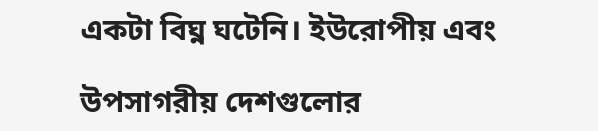একটা বিঘ্ন ঘটেনি। ইউরোপীয় এবং

উপসাগরীয় দেশগুলোর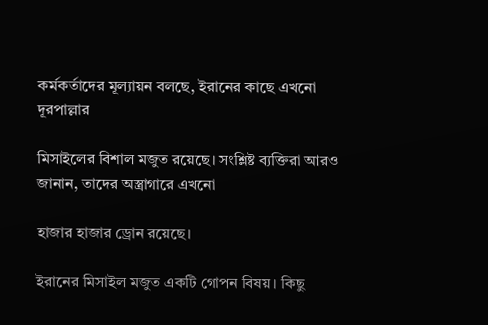কর্মকর্তাদের মূল্যায়ন বলছে, ইরানের কাছে এখনো দূরপাল্লার

মিসাইলের বিশাল মজুত রয়েছে। সংশ্লিষ্ট ব্যক্তিরা আরও জানান, তাদের অস্ত্রাগারে এখনো

হাজার হাজার ড্রোন রয়েছে।

ইরানের মিসাইল মজুত একটি গোপন বিষয়। কিছু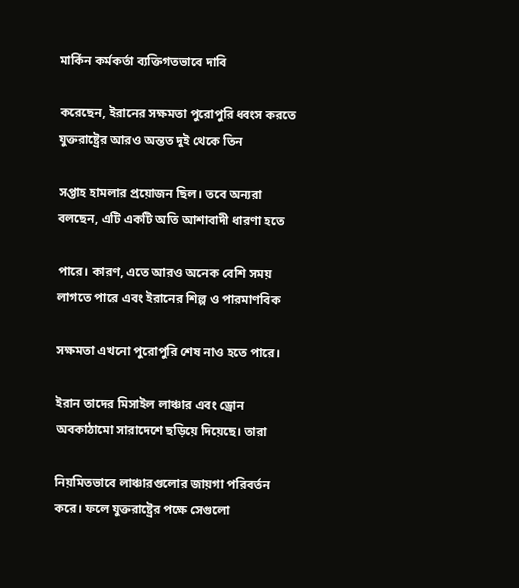মার্কিন কর্মকর্তা ব্যক্তিগতভাবে দাবি

করেছেন, ইরানের সক্ষমতা পুরোপুরি ধ্বংস করতে যুক্তরাষ্ট্রের আরও অন্তত দুই থেকে তিন

সপ্তাহ হামলার প্রয়োজন ছিল। তবে অন্যরা বলছেন, এটি একটি অতি আশাবাদী ধারণা হতে

পারে। কারণ, এতে আরও অনেক বেশি সময় লাগতে পারে এবং ইরানের শিল্প ও পারমাণবিক

সক্ষমতা এখনো পুরোপুরি শেষ নাও হতে পারে।

ইরান তাদের মিসাইল লাঞ্চার এবং ড্রোন অবকাঠামো সারাদেশে ছড়িয়ে দিয়েছে। তারা

নিয়মিতভাবে লাঞ্চারগুলোর জায়গা পরিবর্তন করে। ফলে যুক্তরাষ্ট্রের পক্ষে সেগুলো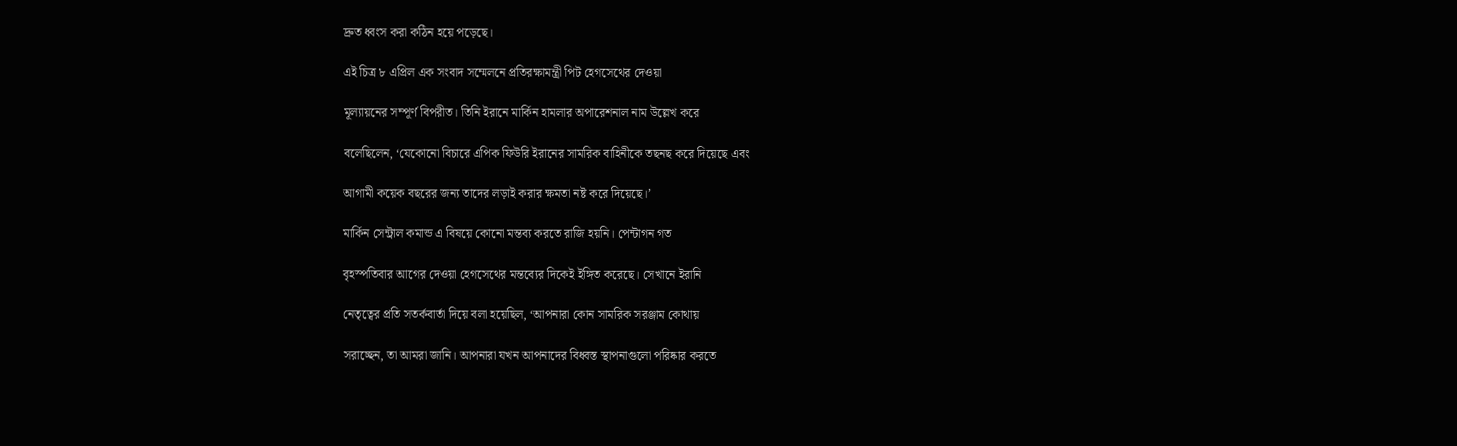দ্রুত ধ্বংস করা কঠিন হয়ে পড়েছে।

এই চিত্র ৮ এপ্রিল এক সংবাদ সম্মেলনে প্রতিরক্ষামন্ত্রী পিট হেগসেথের দেওয়া

মূল্যায়নের সম্পূর্ণ বিপরীত। তিনি ইরানে মার্কিন হামলার অপারেশনাল নাম উল্লেখ করে

বলেছিলেন, ‘যেকোনো বিচারে এপিক ফিউরি ইরানের সামরিক বাহিনীকে তছনছ করে দিয়েছে এবং

আগামী কয়েক বছরের জন্য তাদের লড়াই করার ক্ষমতা নষ্ট করে দিয়েছে।’

মার্কিন সেন্ট্রাল কমান্ড এ বিষয়ে কোনো মন্তব্য করতে রাজি হয়নি। পেন্টাগন গত

বৃহস্পতিবার আগের দেওয়া হেগসেথের মন্তব্যের দিকেই ইঙ্গিত করেছে। সেখানে ইরানি

নেতৃত্বের প্রতি সতর্কবার্তা দিয়ে বলা হয়েছিল, ‘আপনারা কোন সামরিক সরঞ্জাম কোথায়

সরাচ্ছেন, তা আমরা জানি। আপনারা যখন আপনাদের বিধ্বস্ত স্থাপনাগুলো পরিষ্কার করতে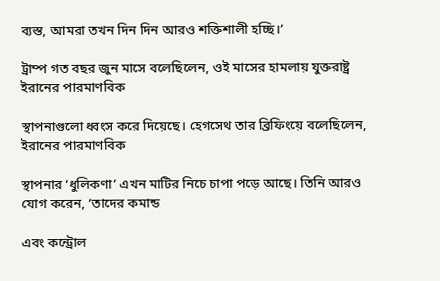ব্যস্ত, আমরা তখন দিন দিন আরও শক্তিশালী হচ্ছি।’

ট্রাম্প গত বছর জুন মাসে বলেছিলেন, ওই মাসের হামলায় যুক্তরাষ্ট্র ইরানের পারমাণবিক

স্থাপনাগুলো ধ্বংস করে দিয়েছে। হেগসেথ তার ব্রিফিংয়ে বলেছিলেন, ইরানের পারমাণবিক

স্থাপনার ‘ধুলিকণা’ এখন মাটির নিচে চাপা পড়ে আছে। তিনি আরও যোগ করেন, ‘তাদের কমান্ড

এবং কন্ট্রোল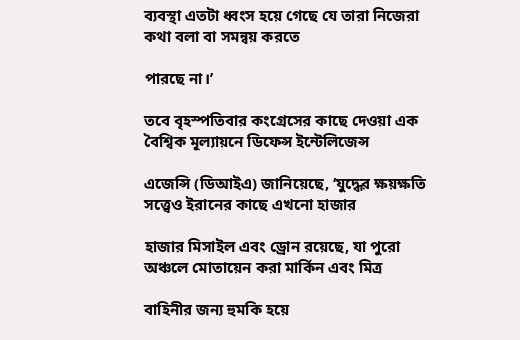ব্যবস্থা এতটা ধ্বংস হয়ে গেছে যে তারা নিজেরা কথা বলা বা সমন্বয় করতে

পারছে না।’

তবে বৃহস্পতিবার কংগ্রেসের কাছে দেওয়া এক বৈশ্বিক মূল্যায়নে ডিফেন্স ইন্টেলিজেন্স

এজেন্সি (ডিআইএ) জানিয়েছে, ‘যুদ্ধের ক্ষয়ক্ষতি সত্ত্বেও ইরানের কাছে এখনো হাজার

হাজার মিসাইল এবং ড্রোন রয়েছে, যা পুরো অঞ্চলে মোতায়েন করা মার্কিন এবং মিত্র

বাহিনীর জন্য হুমকি হয়ে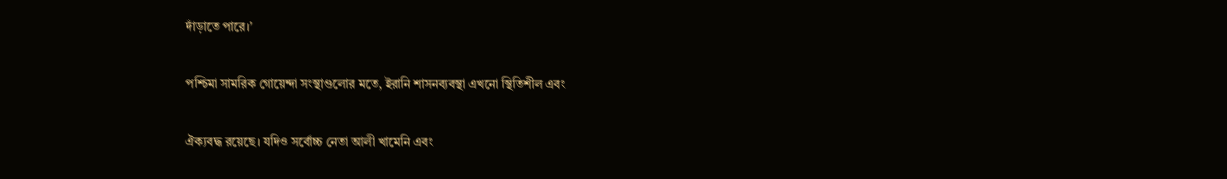দাঁড়াতে পারে।’

পশ্চিমা সামরিক গোয়েন্দা সংস্থাগুলোর মতে, ইরানি শাসনব্যবস্থা এখনো স্থিতিশীল এবং

ঐক্যবদ্ধ রয়েছে। যদিও সর্বোচ্চ নেতা আলী খামেনি এবং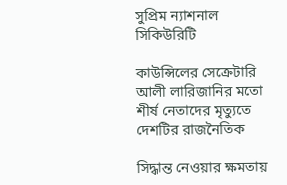সুপ্রিম ন্যাশনাল সিকিউরিটি

কাউন্সিলের সেক্রেটারি আলী লারিজানির মতো শীর্ষ নেতাদের মৃত্যুতে দেশটির রাজনৈতিক

সিদ্ধান্ত নেওয়ার ক্ষমতায়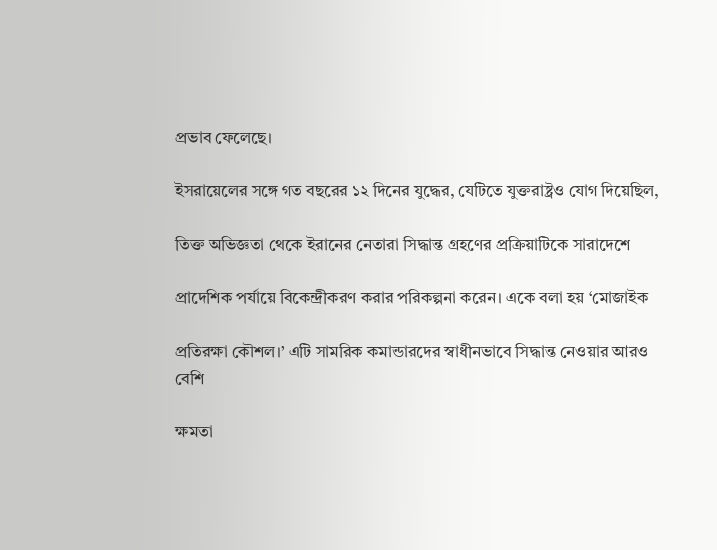প্রভাব ফেলেছে।

ইসরায়েলের সঙ্গে গত বছরের ১২ দিনের যুদ্ধের, যেটিতে যুক্তরাষ্ট্রও যোগ দিয়েছিল,

তিক্ত অভিজ্ঞতা থেকে ইরানের নেতারা সিদ্ধান্ত গ্রহণের প্রক্রিয়াটিকে সারাদেশে

প্রাদেশিক পর্যায়ে বিকেন্দ্রীকরণ করার পরিকল্পনা করেন। একে বলা হয় ‘মোজাইক

প্রতিরক্ষা কৌশল।’ এটি সামরিক কমান্ডারদের স্বাধীনভাবে সিদ্ধান্ত নেওয়ার আরও বেশি

ক্ষমতা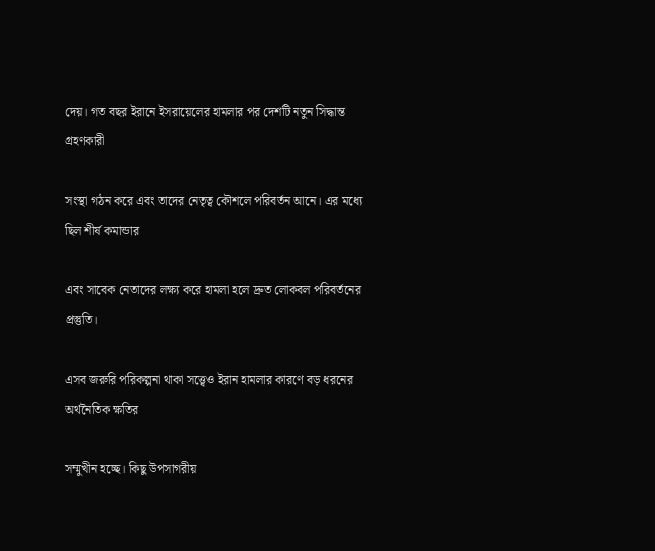দেয়। গত বছর ইরানে ইসরায়েলের হামলার পর দেশটি নতুন সিদ্ধান্ত গ্রহণকারী

সংস্থা গঠন করে এবং তাদের নেতৃত্ব কৌশলে পরিবর্তন আনে। এর মধ্যে ছিল শীর্ষ কমান্ডার

এবং সাবেক নেতাদের লক্ষ্য করে হামলা হলে দ্রুত লোকবল পরিবর্তনের প্রস্তুতি।

এসব জরুরি পরিকল্পনা থাকা সত্ত্বেও ইরান হামলার কারণে বড় ধরনের অর্থনৈতিক ক্ষতির

সম্মুখীন হচ্ছে। কিছু উপসাগরীয়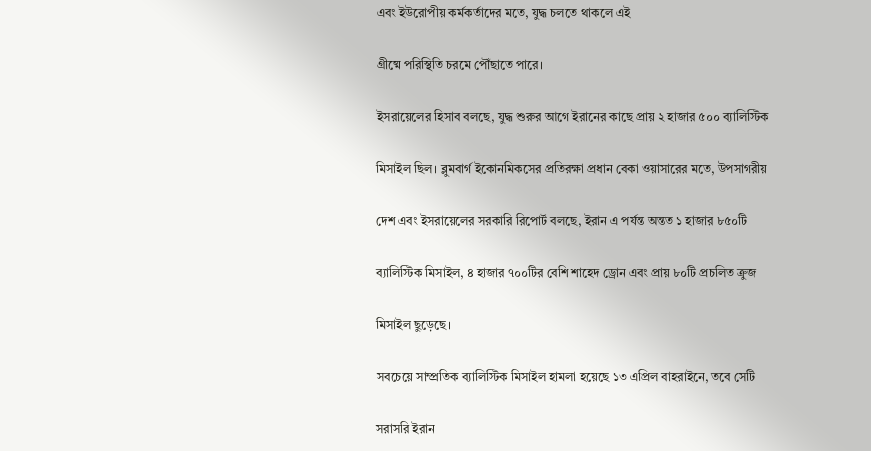এবং ইউরোপীয় কর্মকর্তাদের মতে, যুদ্ধ চলতে থাকলে এই

গ্রীষ্মে পরিস্থিতি চরমে পৌঁছাতে পারে।

ইসরায়েলের হিসাব বলছে, যুদ্ধ শুরুর আগে ইরানের কাছে প্রায় ২ হাজার ৫০০ ব্যালিস্টিক

মিসাইল ছিল। ব্লুমবার্গ ইকোনমিকসের প্রতিরক্ষা প্রধান বেকা ওয়াসারের মতে, উপসাগরীয়

দেশ এবং ইসরায়েলের সরকারি রিপোর্ট বলছে, ইরান এ পর্যন্ত অন্তত ১ হাজার ৮৫০টি

ব্যালিস্টিক মিসাইল, ৪ হাজার ৭০০টির বেশি শাহেদ ড্রোন এবং প্রায় ৮০টি প্রচলিত ক্রুজ

মিসাইল ছুড়েছে।

সবচেয়ে সাম্প্রতিক ব্যালিস্টিক মিসাইল হামলা হয়েছে ১৩ এপ্রিল বাহরাইনে, তবে সেটি

সরাসরি ইরান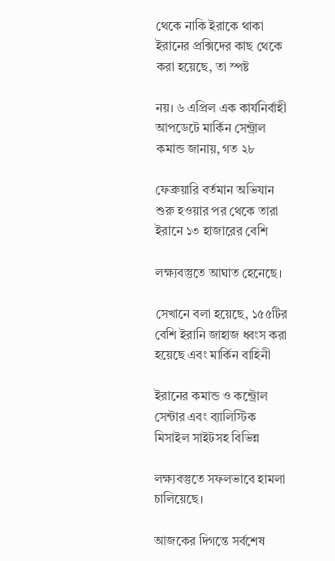থেকে নাকি ইরাকে থাকা ইরানের প্রক্সিদের কাছ থেকে করা হয়েছে, তা স্পষ্ট

নয়। ৬ এপ্রিল এক কার্যনির্বাহী আপডেটে মার্কিন সেন্ট্রাল কমান্ড জানায়, গত ২৮

ফেব্রুয়ারি বর্তমান অভিযান শুরু হওয়ার পর থেকে তারা ইরানে ১৩ হাজারের বেশি

লক্ষ্যবস্তুতে আঘাত হেনেছে।

সেখানে বলা হয়েছে, ১৫৫টির বেশি ইরানি জাহাজ ধ্বংস করা হয়েছে এবং মার্কিন বাহিনী

ইরানের কমান্ড ও কন্ট্রোল সেন্টার এবং ব্যালিস্টিক মিসাইল সাইটসহ বিভিন্ন

লক্ষ্যবস্তুতে সফলভাবে হামলা চালিয়েছে।

আজকের দিগন্তে সর্বশেষ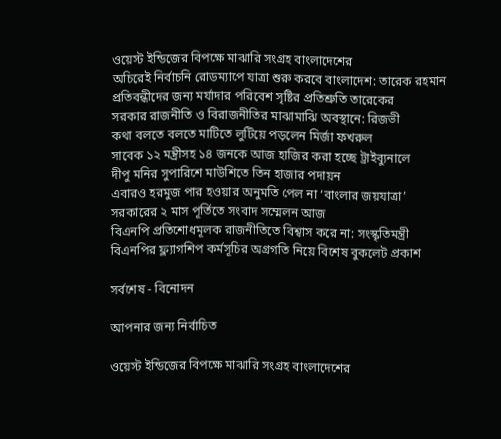ওয়েস্ট ইন্ডিজের বিপক্ষে মাঝারি সংগ্রহ বাংলাদেশের
অচিরেই নির্বাচনি রোডম্যাপে যাত্রা শুরু করবে বাংলাদেশ: তারেক রহমান
প্রতিবন্ধীদের জন্য মর্যাদার পরিবেশ সৃষ্টির প্রতিশ্রুতি তারেকের
সরকার রাজনীতি ও বিরাজনীতির মাঝামাঝি অবস্থানে: রিজভী
কথা বলতে বলতে মাটিতে লুটিয়ে পড়লেন মির্জা ফখরুল
সাবেক ১২ মন্ত্রীসহ ১৪ জনকে আজ হাজির করা হচ্ছে ট্রাইব্যুনালে
দীপু মনির সুপারিশে মাউশিতে তিন হাজার পদায়ন
এবারও হরমুজ পার হওয়ার অনুমতি পেল না ‘বাংলার জয়যাত্রা’
সরকারের ২ মাস পূর্তিতে সংবাদ সম্মেলন আজ
বিএনপি প্রতিশোধমূলক রাজনীতিতে বিশ্বাস করে না: সংস্কৃতিমন্ত্রী
বিএনপির ফ্ল্যাগশিপ কর্মসূচির অগ্রগতি নিয়ে বিশেষ বুকলেট প্রকাশ

সর্বশেষ - বিনোদন

আপনার জন্য নির্বাচিত

ওয়েস্ট ইন্ডিজের বিপক্ষে মাঝারি সংগ্রহ বাংলাদেশের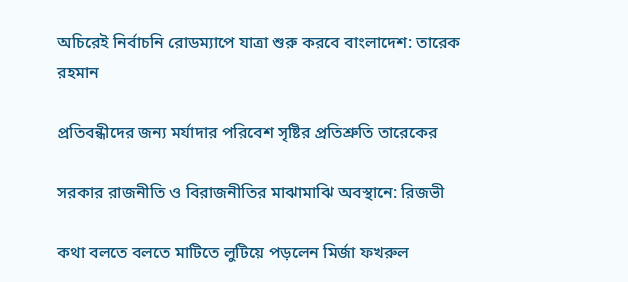অচিরেই নির্বাচনি রোডম্যাপে যাত্রা শুরু করবে বাংলাদেশ: তারেক রহমান

প্রতিবন্ধীদের জন্য মর্যাদার পরিবেশ সৃষ্টির প্রতিশ্রুতি তারেকের

সরকার রাজনীতি ও বিরাজনীতির মাঝামাঝি অবস্থানে: রিজভী

কথা বলতে বলতে মাটিতে লুটিয়ে পড়লেন মির্জা ফখরুল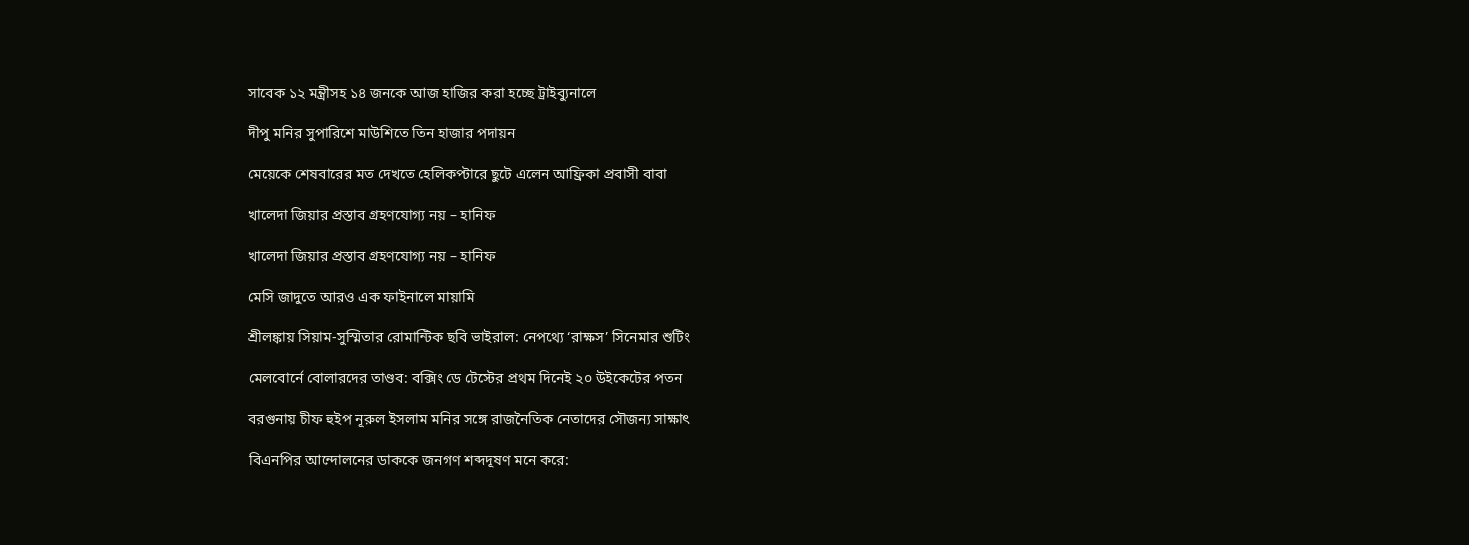সাবেক ১২ মন্ত্রীসহ ১৪ জনকে আজ হাজির করা হচ্ছে ট্রাইব্যুনালে

দীপু মনির সুপারিশে মাউশিতে তিন হাজার পদায়ন

মেয়েকে শেষবারের মত দেখতে হেলিকপ্টারে ছুটে এলেন আফ্রিকা প্রবাসী বাবা

খালেদা জিয়ার প্রস্তাব গ্রহণযোগ্য নয় – হানিফ

খালেদা জিয়ার প্রস্তাব গ্রহণযোগ্য নয় – হানিফ

মেসি জাদুতে আরও এক ফাইনালে মায়ামি

শ্রীলঙ্কায় সিয়াম-সুস্মিতার রোমান্টিক ছবি ভাইরাল: নেপথ্যে ‘রাক্ষস’ সিনেমার শুটিং

মেলবোর্নে বোলারদের তাণ্ডব: বক্সিং ডে টেস্টের প্রথম দিনেই ২০ উইকেটের পতন

বরগুনায় চীফ হুইপ নূরুল ইসলাম মনির সঙ্গে রাজনৈতিক নেতাদের সৌজন্য সাক্ষাৎ

বিএনপির আন্দোলনের ডাককে জনগণ শব্দদূষণ মনে করে: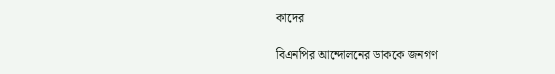কাদের

বিএনপির আন্দোলনের ডাককে জনগণ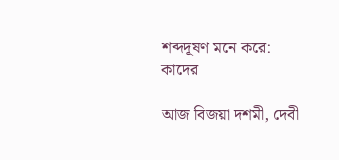শব্দদূষণ মনে করে: কাদের

আজ বিজয়া দশমী, দেবী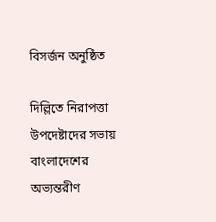বিসর্জন অনুষ্ঠিত

দিল্লিতে নিরাপত্তা উপদেষ্টাদের সভায় বাংলাদেশের অভ্যন্তরীণ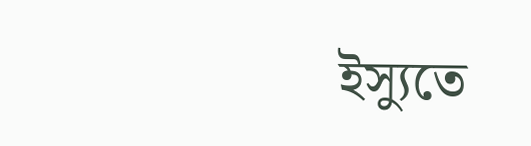ইস্যুতে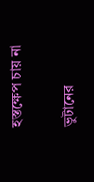হস্তক্ষেপ চায় না

ভুটানের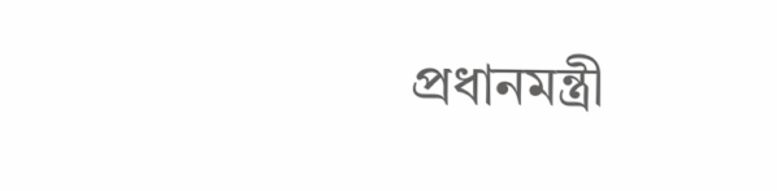প্রধানমন্ত্রী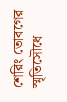শেরিং তোবগের স্মৃতিসৌধে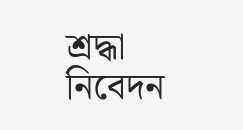শ্রদ্ধা নিবেদন